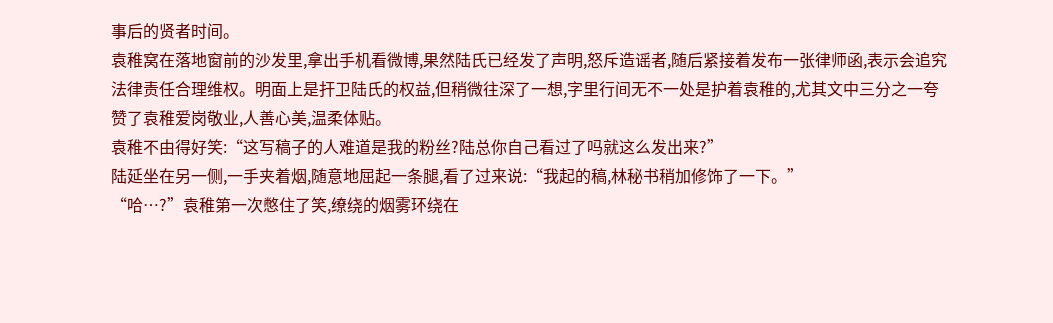事后的贤者时间。
袁稚窝在落地窗前的沙发里,拿出手机看微博,果然陆氏已经发了声明,怒斥造谣者,随后紧接着发布一张律师函,表示会追究法律责任合理维权。明面上是扞卫陆氏的权益,但稍微往深了一想,字里行间无不一处是护着袁稚的,尤其文中三分之一夸赞了袁稚爱岗敬业,人善心美,温柔体贴。
袁稚不由得好笑:“这写稿子的人难道是我的粉丝?陆总你自己看过了吗就这么发出来?”
陆延坐在另一侧,一手夹着烟,随意地屈起一条腿,看了过来说:“我起的稿,林秘书稍加修饰了一下。”
“哈…?”袁稚第一次憋住了笑,缭绕的烟雾环绕在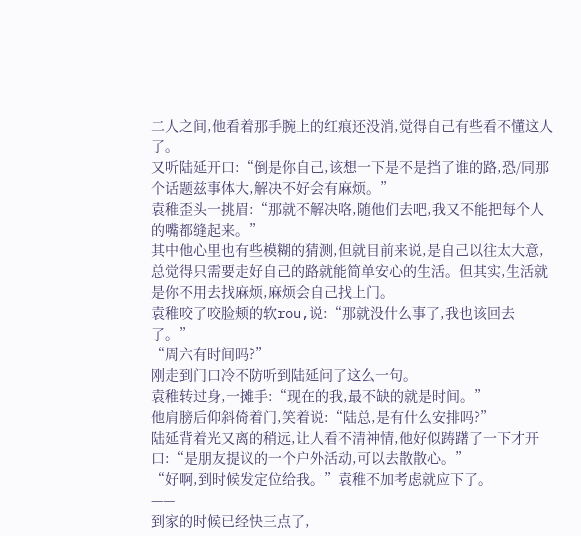二人之间,他看着那手腕上的红痕还没消,觉得自己有些看不懂这人了。
又听陆延开口:“倒是你自己,该想一下是不是挡了谁的路,恐/同那个话题兹事体大,解决不好会有麻烦。”
袁稚歪头一挑眉:“那就不解决咯,随他们去吧,我又不能把每个人的嘴都缝起来。”
其中他心里也有些模糊的猜测,但就目前来说,是自己以往太大意,总觉得只需要走好自己的路就能简单安心的生活。但其实,生活就是你不用去找麻烦,麻烦会自己找上门。
袁稚咬了咬脸颊的软rou,说:“那就没什么事了,我也该回去了。”
“周六有时间吗?”
刚走到门口冷不防听到陆延问了这么一句。
袁稚转过身,一摊手:“现在的我,最不缺的就是时间。”
他肩膀后仰斜倚着门,笑着说:“陆总,是有什么安排吗?”
陆延背着光又离的稍远,让人看不清神情,他好似踌躇了一下才开口:“是朋友提议的一个户外活动,可以去散散心。”
“好啊,到时候发定位给我。”袁稚不加考虑就应下了。
——
到家的时候已经快三点了,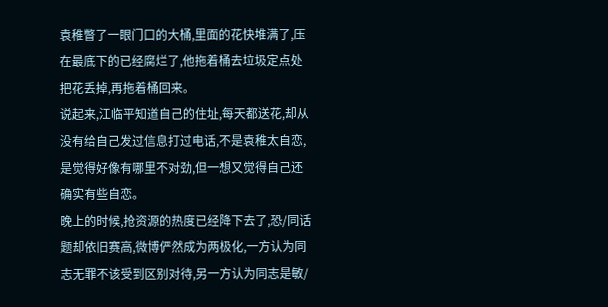袁稚瞥了一眼门口的大桶,里面的花快堆满了,压在最底下的已经腐烂了,他拖着桶去垃圾定点处把花丢掉,再拖着桶回来。
说起来,江临平知道自己的住址,每天都送花,却从没有给自己发过信息打过电话,不是袁稚太自恋,是觉得好像有哪里不对劲,但一想又觉得自己还确实有些自恋。
晚上的时候,抢资源的热度已经降下去了,恐/同话题却依旧赛高,微博俨然成为两极化,一方认为同志无罪不该受到区别对待,另一方认为同志是敏/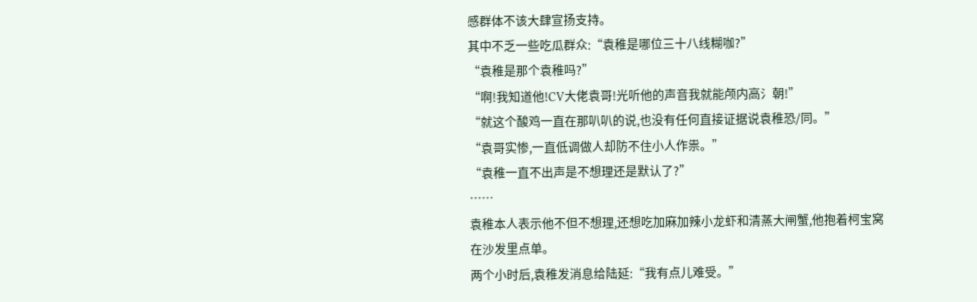感群体不该大肆宣扬支持。
其中不乏一些吃瓜群众:“袁稚是哪位三十八线糊咖?”
“袁稚是那个袁稚吗?”
“啊!我知道他!CV大佬袁哥!光听他的声音我就能颅内高氵朝!”
“就这个酸鸡一直在那叭叭的说,也没有任何直接证据说袁稚恐/同。”
“袁哥实惨,一直低调做人却防不住小人作祟。”
“袁稚一直不出声是不想理还是默认了?”
……
袁稚本人表示他不但不想理,还想吃加麻加辣小龙虾和清蒸大闸蟹,他抱着柯宝窝在沙发里点单。
两个小时后,袁稚发消息给陆延:“我有点儿难受。”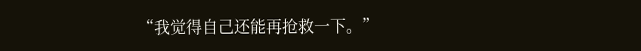“我觉得自己还能再抢救一下。”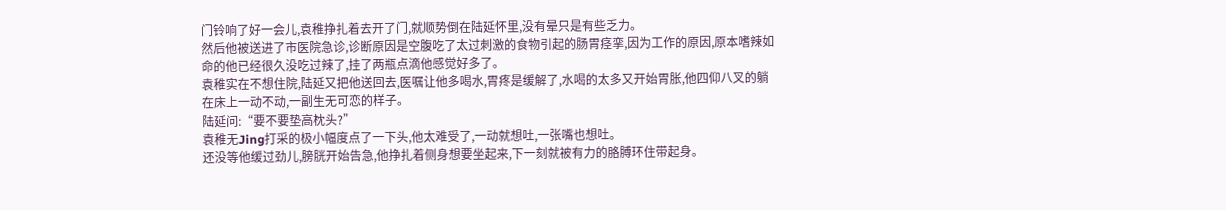门铃响了好一会儿,袁稚挣扎着去开了门,就顺势倒在陆延怀里,没有晕只是有些乏力。
然后他被送进了市医院急诊,诊断原因是空腹吃了太过刺激的食物引起的肠胃痉挛,因为工作的原因,原本嗜辣如命的他已经很久没吃过辣了,挂了两瓶点滴他感觉好多了。
袁稚实在不想住院,陆延又把他送回去,医嘱让他多喝水,胃疼是缓解了,水喝的太多又开始胃胀,他四仰八叉的躺在床上一动不动,一副生无可恋的样子。
陆延问:“要不要垫高枕头?”
袁稚无Jing打采的极小幅度点了一下头,他太难受了,一动就想吐,一张嘴也想吐。
还没等他缓过劲儿,膀胱开始告急,他挣扎着侧身想要坐起来,下一刻就被有力的胳膊环住带起身。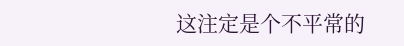这注定是个不平常的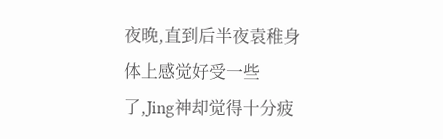夜晚,直到后半夜袁稚身体上感觉好受一些了,Jing神却觉得十分疲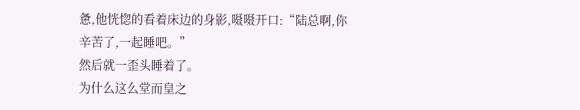惫,他恍惚的看着床边的身影,嗫嗫开口:“陆总啊,你辛苦了,一起睡吧。”
然后就一歪头睡着了。
为什么这么堂而皇之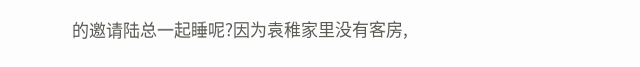的邀请陆总一起睡呢?因为袁稚家里没有客房,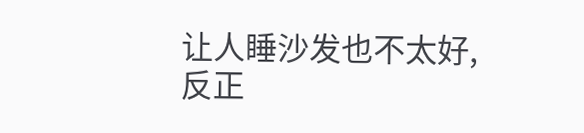让人睡沙发也不太好,反正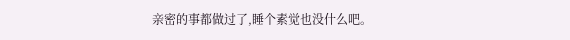亲密的事都做过了,睡个素觉也没什么吧。